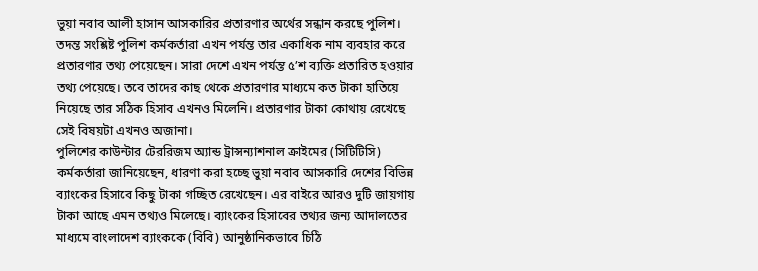ভুয়া নবাব আলী হাসান আসকারির প্রতারণার অর্থের সন্ধান করছে পুলিশ। তদন্ত সংশ্লিষ্ট পুলিশ কর্মকর্তারা এখন পর্যন্ত তার একাধিক নাম ব্যবহার করে প্রতারণার তথ্য পেয়েছেন। সারা দেশে এখন পর্যন্ত ৫’শ ব্যক্তি প্রতারিত হওয়ার তথ্য পেয়েছে। তবে তাদের কাছ থেকে প্রতারণার মাধ্যমে কত টাকা হাতিয়ে নিয়েছে তার সঠিক হিসাব এখনও মিলেনি। প্রতারণার টাকা কোথায় রেখেছে সেই বিষয়টা এখনও অজানা।
পুলিশের কাউন্টার টেররিজম অ্যান্ড ট্রান্সন্যাশনাল ক্রাইমের (সিটিটিসি) কর্মকর্তারা জানিয়েছেন, ধারণা করা হচ্ছে ভুয়া নবাব আসকারি দেশের বিভিন্ন ব্যাংকের হিসাবে কিছু টাকা গচ্ছিত রেখেছেন। এর বাইরে আরও দুটি জায়গায় টাকা আছে এমন তথ্যও মিলেছে। ব্যাংকের হিসাবের তথ্যর জন্য আদালতের মাধ্যমে বাংলাদেশ ব্যাংককে (বিবি) আনুষ্ঠানিকভাবে চিঠি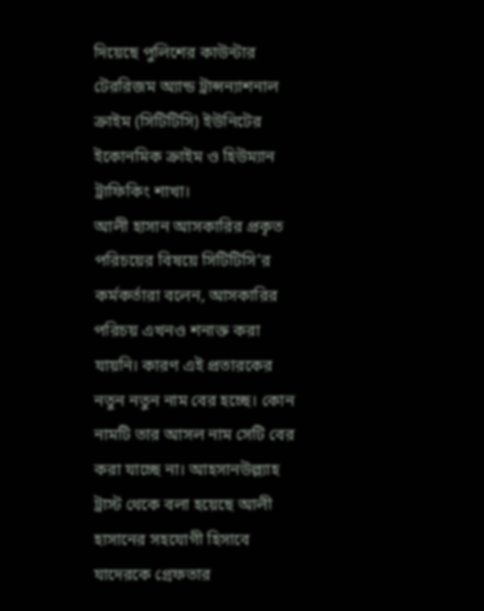দিয়েছে পুলিশের কাউন্টার টেররিজম অ্যান্ড ট্রান্সন্যাশনাল ক্রাইম (সিটিটিসি) ইউনিটের ইকোনমিক ক্রাইম ও হিউম্যান ট্রাফিকিং শাখা।
আলী হাসান আসকারির প্রকৃত পরিচয়ের বিষয়ে সিটিটিসি’র কর্মকর্তারা বলেন, আসকারির পরিচয় এখনও শনাক্ত করা যায়নি। কারণ এই প্রতারকের নতুন নতুন নাম বের হচ্ছে। কোন নামটি তার আসল নাম সেটি বের করা যাচ্ছে না। আহসানউল্ল্যাহ ট্রাস্ট থেকে বলা হয়েছে আলী হাসানের সহযোগী হিসাবে যাদেরকে গ্রেফতার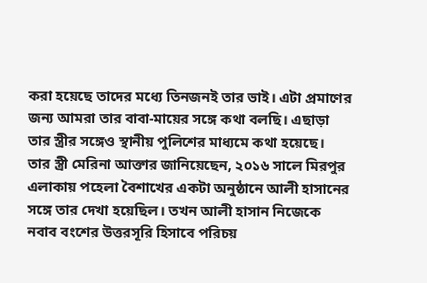করা হয়েছে তাদের মধ্যে তিনজনই তার ভাই। এটা প্রমাণের জন্য আমরা তার বাবা-মায়ের সঙ্গে কথা বলছি। এছাড়া তার স্ত্রীর সঙ্গেও স্থানীয় পুলিশের মাধ্যমে কথা হয়েছে।
তার স্ত্রী মেরিনা আক্তার জানিয়েছেন, ২০১৬ সালে মিরপুর এলাকায় পহেলা বৈশাখের একটা অনুষ্ঠানে আলী হাসানের সঙ্গে তার দেখা হয়েছিল। তখন আলী হাসান নিজেকে নবাব বংশের উত্তরসূরি হিসাবে পরিচয়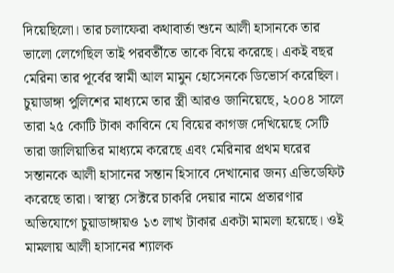দিয়েছিলো। তার চলাফেরা কথাবার্তা শুনে আলী হাসানকে তার ভালো লেগেছিল তাই পরবর্তীতে তাকে বিয়ে করেছে। একই বছর মেরিনা তার পূর্বের স্বামী আল মামুন হোসেনকে ডিভোর্স করেছিল।
চুয়াডাঙ্গা পুলিশের মাধ্যমে তার স্ত্রী আরও জানিয়েছে, ২০০৪ সালে তারা ২৫ কোটি টাকা কাবিনে যে বিয়ের কাগজ দেখিয়েছে সেটি তারা জালিয়াতির মাধ্যমে করেছে এবং মেরিনার প্রথম ঘরের সন্তানকে আলী হাসানের সন্তান হিসাবে দেখানোর জন্য এভিডেফিট করেছে তারা। স্বাস্থ্য সেক্টরে চাকরি দেয়ার নামে প্রতারণার অভিযোগে চুয়াডাঙ্গায়ও ১৩ লাখ টাকার একটা মামলা হয়েছে। ওই মামলায় আলী হাসানের শ্যালক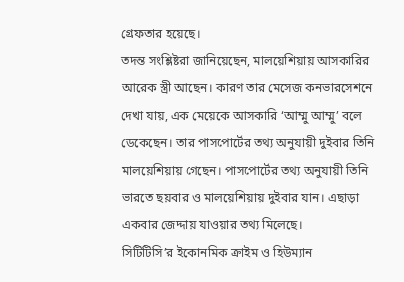গ্রেফতার হয়েছে।
তদন্ত সংশ্লিষ্টরা জানিয়েছেন, মালয়েশিয়ায় আসকারির আরেক স্ত্রী আছেন। কারণ তার মেসেজ কনভারসেশনে দেখা যায়, এক মেয়েকে আসকারি ‘আম্মু আম্মু’ বলে ডেকেছেন। তার পাসপোর্টের তথ্য অনুযায়ী দুইবার তিনি মালয়েশিয়ায় গেছেন। পাসপোর্টের তথ্য অনুযায়ী তিনি ভারতে ছয়বার ও মালয়েশিয়ায় দুইবার যান। এছাড়া একবার জেদ্দায় যাওয়ার তথ্য মিলেছে।
সিটিটিসি’র ইকোনমিক ক্রাইম ও হিউম্যান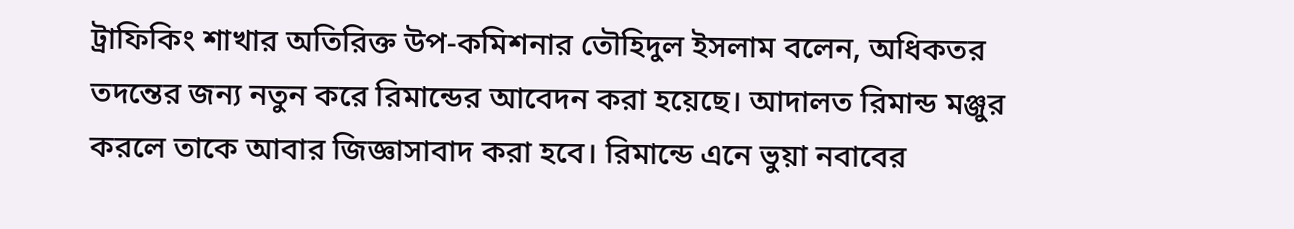ট্রাফিকিং শাখার অতিরিক্ত উপ-কমিশনার তৌহিদুল ইসলাম বলেন, অধিকতর তদন্তের জন্য নতুন করে রিমান্ডের আবেদন করা হয়েছে। আদালত রিমান্ড মঞ্জুর করলে তাকে আবার জিজ্ঞাসাবাদ করা হবে। রিমান্ডে এনে ভুয়া নবাবের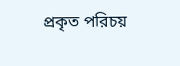প্রকৃত পরিচয়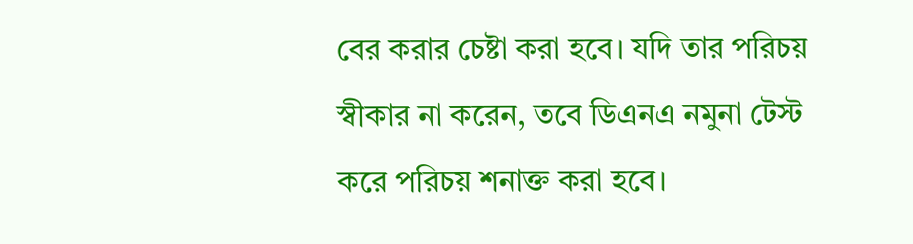বের করার চেষ্টা করা হবে। যদি তার পরিচয় স্বীকার না করেন, তবে ডিএনএ নমুনা টেস্ট করে পরিচয় শনাক্ত করা হবে।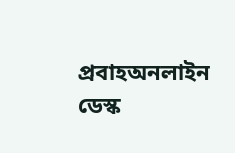প্রবাহঅনলাইন ডেস্ক